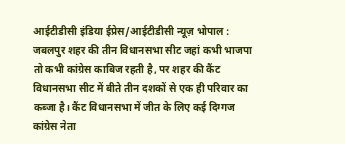आईटीडीसी इंडिया ईप्रेस/आईटीडीसी न्यूज़ भोपाल : जबलपुर शहर की तीन विधानसभा सीट जहां कभी भाजपा तो कभी कांग्रेस काबिज रहती है, पर शहर की कैंट विधानसभा सीट में बीते तीन दशकों से एक ही परिवार का कब्जा है। कैंट विधानसभा में जीत के लिए कई दिग्गज कांग्रेस नेता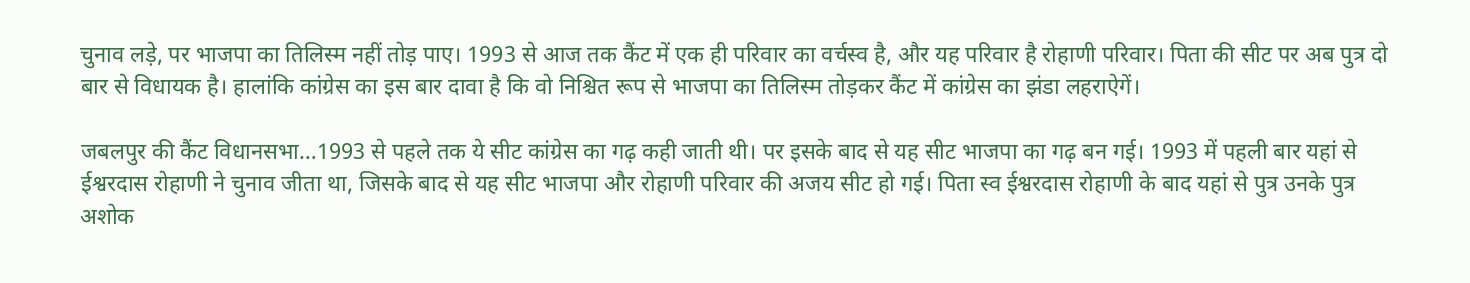चुनाव लड़े, पर भाजपा का तिलिस्म नहीं तोड़ पाए। 1993 से आज तक कैंट में एक ही परिवार का वर्चस्व है, और यह परिवार है रोहाणी परिवार। पिता की सीट पर अब पुत्र दो बार से विधायक है। हालांकि कांग्रेस का इस बार दावा है कि वो निश्चित रूप से भाजपा का तिलिस्म तोड़कर कैंट में कांग्रेस का झंडा लहराऐगें।

जबलपुर की कैंट विधानसभा…1993 से पहले तक ये सीट कांग्रेस का गढ़ कही जाती थी। पर इसके बाद से यह सीट भाजपा का गढ़ बन गई। 1993 में पहली बार यहां से ईश्वरदास रोहाणी ने चुनाव जीता था, जिसके बाद से यह सीट भाजपा और रोहाणी परिवार की अजय सीट हो गई। पिता स्व ईश्वरदास रोहाणी के बाद यहां से पुत्र उनके पुत्र अशोक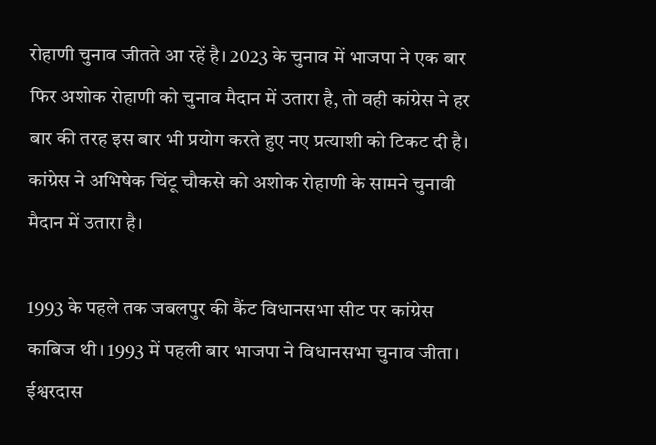रोहाणी चुनाव जीतते आ रहें है। 2023 के चुनाव में भाजपा ने एक बार फिर अशोक रोहाणी को चुनाव मैदान में उतारा है, तो वही कांग्रेस ने हर बार की तरह इस बार भी प्रयोग करते हुए नए प्रत्याशी को टिकट दी है। कांग्रेस ने अभिषेक चिंटू चौकसे को अशोक रोहाणी के सामने चुनावी मैदान में उतारा है।

1993 के पहले तक जबलपुर की कैंट विधानसभा सीट पर कांग्रेस काबिज थी। 1993 में पहली बार भाजपा ने विधानसभा चुनाव जीता। ईश्वरदास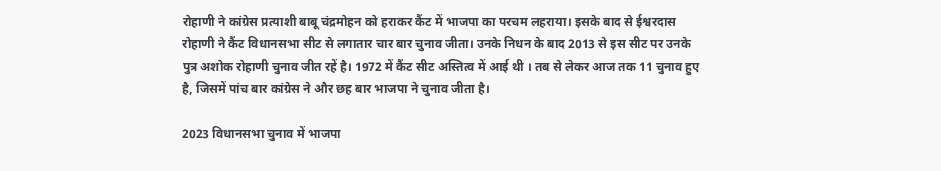रोहाणी ने कांग्रेस प्रत्याशी बाबू चंद्रमोहन को हराकर कैंट में भाजपा का परचम लहराया। इसके बाद से ईश्वरदास रोहाणी ने कैंट विधानसभा सीट से लगातार चार बार चुनाव जीता। उनके निधन के बाद 2013 से इस सीट पर उनके पुत्र अशोक रोहाणी चुनाव जीत रहें है। 1972 में कैंट सीट अस्तित्व में आई थी । तब से लेकर आज तक 11 चुनाव हुए है, जिसमें पांच बार कांग्रेस ने और छह बार भाजपा ने चुनाव जीता है।

2023 विधानसभा चुनाव में भाजपा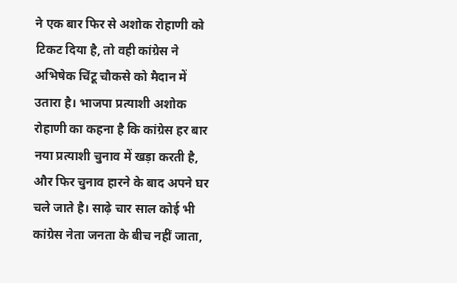ने एक बार फिर से अशोक रोहाणी को टिकट दिया है, तो वही कांग्रेस ने अभिषेक चिंटू चौकसे को मैदान में उतारा है। भाजपा प्रत्याशी अशोक रोहाणी का कहना है कि कांग्रेस हर बार नया प्रत्याशी चुनाव में खड़ा करती है, और फिर चुनाव हारने के बाद अपने घर चले जाते है। साढ़े चार साल कोई भी कांग्रेस नेता जनता के बीच नहीं जाता,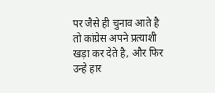पर जैसे ही चुनाव आते है तो कांग्रेस अपने प्रत्याशी खड़ा कर देते है, और फिर उन्हे हार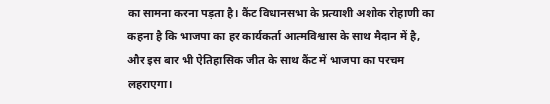का सामना करना पड़ता है। कैंट विधानसभा के प्रत्याशी अशोक रोहाणी का कहना है कि भाजपा का हर कार्यकर्ता आत्मविश्वास के साथ मैदान में है, और इस बार भी ऐतिहासिक जीत के साथ कैंट में भाजपा का परचम लहराएगा।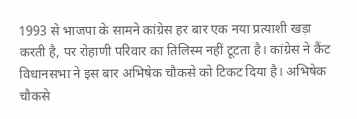1993 से भाजपा के सामने कांग्रेस हर बार एक नया प्रत्याशी खड़ा करती है, पर रोहाणी परिवार का तिलिस्म नहीं टूटता है। कांग्रेस ने कैंट विधानसभा ने इस बार अभिषेक चौकसे को टिकट दिया है। अभिषेक चौकसे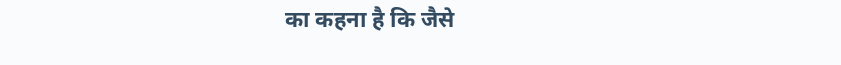का कहना है कि जैसे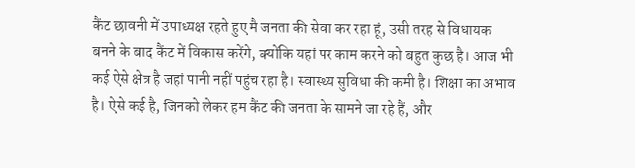कैंट छावनी में उपाध्यक्ष रहते हुए मै जनता की सेवा कर रहा हूं, उसी तरह से विधायक बनने के बाद कैंट में विकास करेंगे, क्योंकि यहां पर काम करने को बहुत कुछ है। आज भी कई ऐसे क्षेत्र है जहां पानी नहीं पहुंच रहा है। स्वास्थ्य सुविधा की कमी है। शिक्षा का अभाव है। ऐसे कई है, जिनको लेकर हम कैंट की जनता के सामने जा रहे हैं, और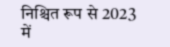निश्चित रूप से 2023 में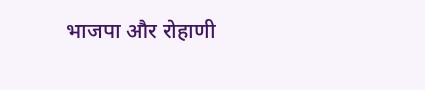भाजपा और रोहाणी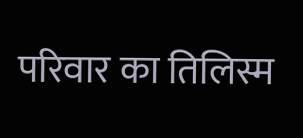परिवार का तिलिस्म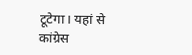टूटेगा। यहां से कांग्रेस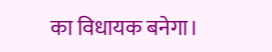का विधायक बनेगा।